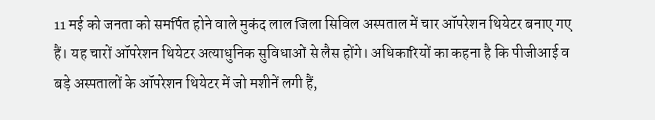11 मई को जनता को समर्पित होने वाले मुकंद लाल जिला सिविल अस्पताल में चार ऑपरेशन थियेटर बनाए गए हैं। यह चारों ऑपरेशन थियेटर अत्याधुनिक सुविधाओं से लैस होंगे। अधिकारियों का कहना है कि पीजीआई व बड़े अस्पतालों के ऑपरेशन थियेटर में जो मशीनें लगी हैं,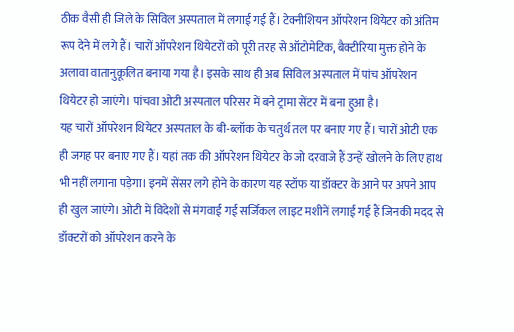ठीक वैसी ही जिले के सिविल अस्पताल में लगाई गई हैं। टेक्नीशियन ऑपरेशन थियेटर को अंतिम रूप देने में लगे हैं। चारों ऑपरेशन थियेटरों को पूरी तरह से ऑटोमेटिक, बैक्टीरिया मुक्त होने के अलावा वातानुकूलित बनाया गया है। इसके साथ ही अब सिविल अस्पताल में पांच ऑपरेशन थियेटर हो जाएंगे। पांचवा ओटी अस्पताल परिसर में बने ट्रामा सेंटर में बना हुआ है।
यह चारों ऑपरेशन थियेटर अस्पताल के बी-ब्लॉक के चतुर्थ तल पर बनाए गए हैं। चारों ओटी एक ही जगह पर बनाए गए हैं। यहां तक की ऑपरेशन थियेटर के जो दरवाजे हैं उन्हें खोलने के लिए हाथ भी नहीं लगाना पड़ेगा। इनमें सेंसर लगे होने के कारण यह स्टॉफ या डॉक्टर के आने पर अपने आप ही खुल जाएंगे। ओटी में विदेशों से मंगवाई गई सर्जिकल लाइट मशीनें लगाई गई हैं जिनकी मदद से डॉक्टरों को ऑपरेशन करने के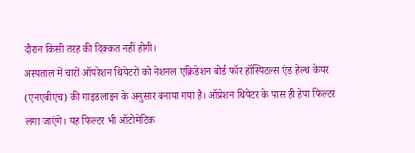दौरान किसी तरह की दिक्कत नहीं होगी।
अस्पताल में चारों ऑपरेशन थियेटरों को नेशनल एक्रिडेशन बोर्ड फॉर हॉस्पिटल्स एंड हेल्थ केयर (एनएबीएच) की गाइडलाइन के अनुसार बनाया गया है। ऑप्रेशन थियेटर के पास ही हेपा फिल्टर लगा जाएंगे। यह फिल्टर भी ऑटोमेटिक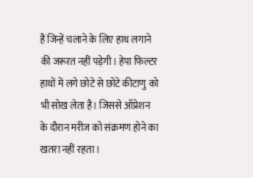हैं जिन्हें चलाने के लिए हाथ लगाने की जरूरत नहीं पड़ेगी। हेपा फिल्टर हाथों में लगे छोटे से छोटे कीटाणु को भी सोख लेता है। जिससे ऑप्रेशन के दौरान मरीज को संक्रमण होने का खतरा नहीं रहता।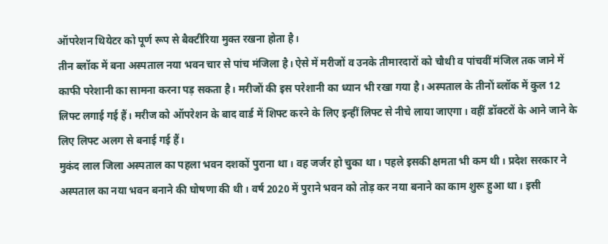ऑपरेशन थियेटर को पूर्ण रूप से बैक्टीरिया मुक्त रखना होता है।
तीन ब्लॉक में बना अस्पताल नया भवन चार से पांच मंजिला है। ऐसे में मरीजों व उनके तीमारदारों को चौथी व पांचवीं मंजिल तक जाने में काफी परेशानी का सामना करना पड़ सकता है। मरीजों की इस परेशानी का ध्यान भी रखा गया है। अस्पताल के तीनों ब्लॉक में कुल 12 लिफ्ट लगाई गई हैं। मरीज को ऑपरेशन के बाद वार्ड में शिफ्ट करने के लिए इन्हीं लिफ्ट से नीचे लाया जाएगा। वहीं डॉक्टरों के आने जाने के लिए लिफ्ट अलग से बनाई गई हैं।
मुकंद लाल जिला अस्पताल का पहला भवन दशकों पुराना था। वह जर्जर हो चुका था। पहले इसकी क्षमता भी कम थी। प्रदेश सरकार ने अस्पताल का नया भवन बनाने की घोषणा की थी। वर्ष 2020 में पुराने भवन को तोड़ कर नया बनाने का काम शुरू हुआ था। इसी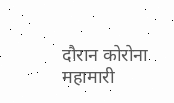दौरान कोरोना महामारी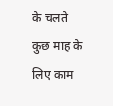के चलते कुछ माह के लिए काम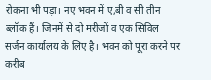रोकना भी पड़ा। नए भवन में ए,बी व सी तीन ब्लॉक हैं। जिनमें से दो मरीजों व एक सिविल सर्जन कार्यालय के लिए है। भवन को पूरा करने पर करीब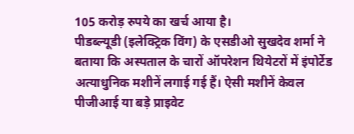105 करोड़ रुपये का खर्च आया है।
पीडब्ल्यूडी (इलेक्ट्रिक विंग) के एसडीओ सुखदेव शर्मा ने बताया कि अस्पताल के चारों ऑपरेशन थियेटरों में इंपोर्टेड अत्याधुनिक मशीनें लगाई गई हैं। ऐसी मशीनें केवल पीजीआई या बड़े प्राइवेट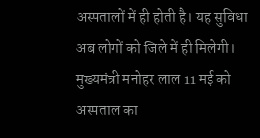अस्पतालों में ही होती है। यह सुविधा अब लोगों को जिले में ही मिलेगी। मुख्यमंत्री मनोहर लाल 11 मई को अस्पताल का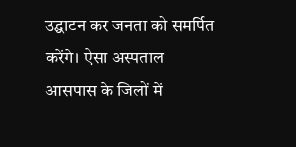उद्घाटन कर जनता को समर्पित करेंगे। ऐसा अस्पताल आसपास के जिलों में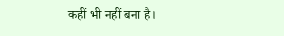कहीं भी नहीं बना है।